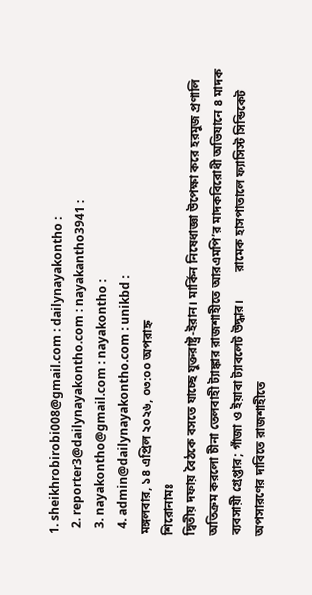1. sheikhrobirobi008@gmail.com : dailynayakontho :
  2. reporter3@dailynayakontho.com : nayakantho3941 :
  3. nayakontho@gmail.com : nayakontho :
  4. admin@dailynayakontho.com : unikbd :
মঙ্গলবার, ১৪ এপ্রিল ২০২৬, ০৩:০০ অপরাহ্ন
শিরোনামঃ
দ্বিতীয় দফায় বৈঠকে বসতে যাচ্ছে যুক্তরাষ্ট্র-ইরান। মার্কিন নিষেধাজ্ঞা উপেক্ষা করে হরমুজ প্রণালি অতিক্রম করলো চীনা তেলবাহী ট্যাঙ্কার রাজশাহীতে আরএমপি’র মাদকবিরোধী অভিযানে ৪ মাদক ব্যবসায়ী গ্রেপ্তার; গাঁজা ও ইয়াবা ট্যাবলেট উদ্ধার।         রামেক হাসপাতালে ফ্যাসিস্ট সিন্ডিকেট অপসারণের দাবিতে রাজশাহীতে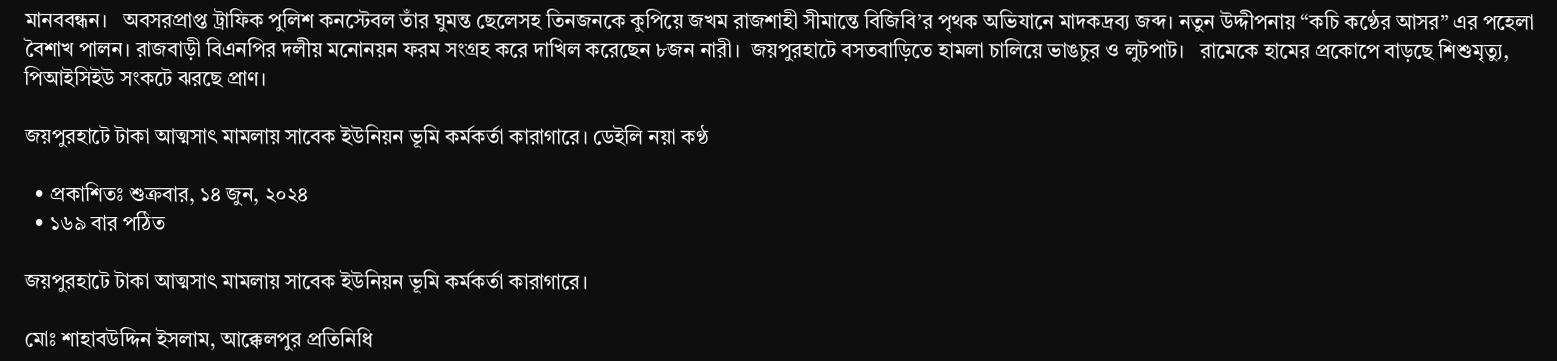মানববন্ধন।   অবসরপ্রাপ্ত ট্রাফিক পুলিশ কনস্টেবল তাঁর ঘুমন্ত ছেলেসহ তিনজনকে কুপিয়ে জখম রাজশাহী সীমান্তে বিজিবি’র পৃথক অভিযানে মাদকদ্রব্য জব্দ। নতুন উদ্দীপনায় “কচি কণ্ঠের আসর” এর পহেলা বৈশাখ পালন। রাজবাড়ী বিএনপির দলীয় মনোনয়ন ফরম সংগ্রহ করে দাখিল করেছেন ৮জন নারী।  জয়পুরহাটে বসতবাড়িতে হামলা চালিয়ে ভাঙচুর ও লুটপাট।   রামেকে হামের প্রকোপে বাড়ছে শিশুমৃত্যু, পিআইসিইউ সংকটে ঝরছে প্রাণ।

জয়পুরহাটে টাকা আত্মসাৎ মামলায় সাবেক ইউনিয়ন ভূমি কর্মকর্তা কারাগারে। ডেইলি নয়া কণ্ঠ

  • প্রকাশিতঃ শুক্রবার, ১৪ জুন, ২০২৪
  • ১৬৯ বার পঠিত

জয়পুরহাটে টাকা আত্মসাৎ মামলায় সাবেক ইউনিয়ন ভূমি কর্মকর্তা কারাগারে।

মোঃ শাহাবউদ্দিন ইসলাম, আক্কেলপুর প্রতিনিধি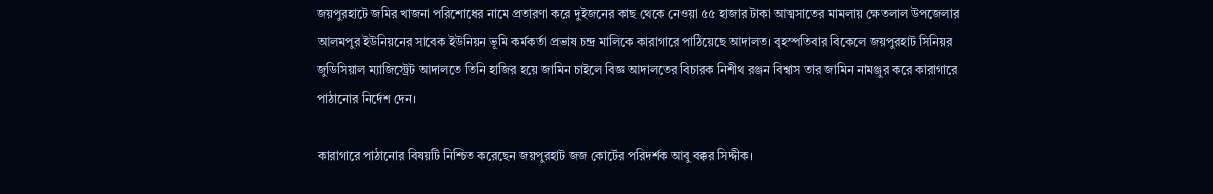জয়পুরহাটে জমির খাজনা পরিশোধের নামে প্রতারণা করে দুইজনের কাছ থেকে নেওয়া ৫৫ হাজার টাকা আত্মসাতের মামলায় ক্ষেতলাল উপজেলার আলমপুর ইউনিয়নের সাবেক ইউনিয়ন ভূমি কর্মকর্তা প্রভাষ চন্দ্র মালিকে কারাগারে পাঠিয়েছে আদালত। বৃহস্পতিবার বিকেলে জয়পুরহাট সিনিয়র জুডিসিয়াল ম্যাজিস্ট্রেট আদালতে তিনি হাজির হয়ে জামিন চাইলে বিজ্ঞ আদালতের বিচারক নিশীথ রঞ্জন বিশ্বাস তার জামিন নামঞ্জুর করে কারাগারে পাঠানোর নির্দেশ দেন।

কারাগারে পাঠানোর বিষয়টি নিশ্চিত করেছেন জয়পুরহাট জজ কোর্টের পরিদর্শক আবু বক্কর সিদ্দীক।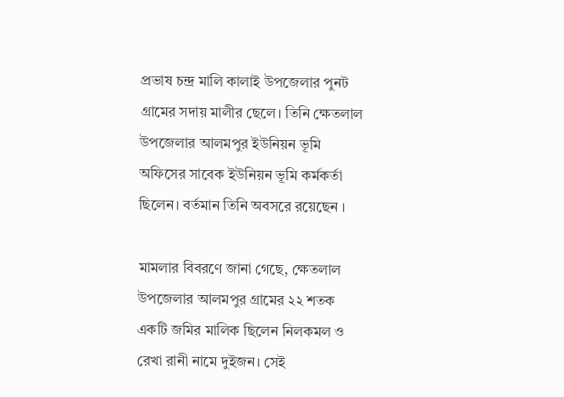প্রভাষ চন্দ্র মালি কালাই উপজেলার পুনট গ্রামের সদায় মালীর ছেলে। তিনি ক্ষেতলাল উপজেলার আলমপুর ইউনিয়ন ভূমি অফিসের সাবেক ইউনিয়ন ভূমি কর্মকর্তা ছিলেন। বর্তমান তিনি অবসরে রয়েছেন ।

মামলার বিবরণে জানা গেছে, ক্ষেতলাল উপজেলার আলমপুর গ্রামের ২২ শতক একটি জমির মালিক ছিলেন নিলকমল ও রেখা রানী নামে দুইজন। সেই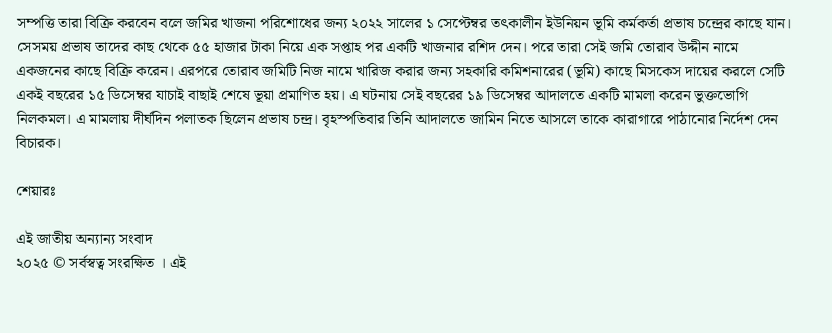সম্পত্তি তারা বিক্রি করবেন বলে জমির খাজনা পরিশোধের জন্য ২০২২ সালের ১ সেপ্টেম্বর তৎকালীন ইউনিয়ন ভূমি কর্মকর্তা প্রভাষ চন্দ্রের কাছে যান। সেসময় প্রভাষ তাদের কাছ থেকে ৫৫ হাজার টাকা নিয়ে এক সপ্তাহ পর একটি খাজনার রশিদ দেন। পরে তারা সেই জমি তোরাব উদ্দীন নামে একজনের কাছে বিক্রি করেন। এরপরে তোরাব জমিটি নিজ নামে খারিজ করার জন্য সহকারি কমিশনারের (ভূমি) কাছে মিসকেস দায়ের করলে সেটি একই বছরের ১৫ ডিসেম্বর যাচাই বাছাই শেষে ভূয়া প্রমাণিত হয়। এ ঘটনায় সেই বছরের ১৯ ডিসেম্বর আদালতে একটি মামলা করেন ভুক্তভোগি নিলকমল। এ মামলায় দীর্ঘদিন পলাতক ছিলেন প্রভাষ চন্দ্র। বৃহস্পতিবার তিনি আদালতে জামিন নিতে আসলে তাকে কারাগারে পাঠানোর নির্দেশ দেন বিচারক।

শেয়ারঃ

এই জাতীয় অন্যান্য সংবাদ
২০২৫ © সর্বস্বত্ব সংরক্ষিত । এই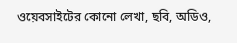ওয়েবসাইটের কোনো লেখা, ছবি, অডিও,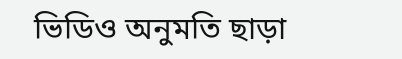ভিডিও অনুমতি ছাড়া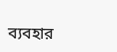ব্যবহার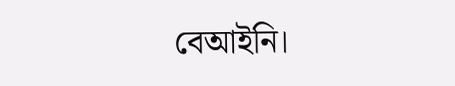বেআইনি।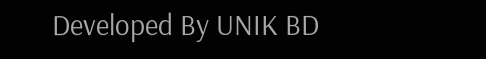Developed By UNIK BD